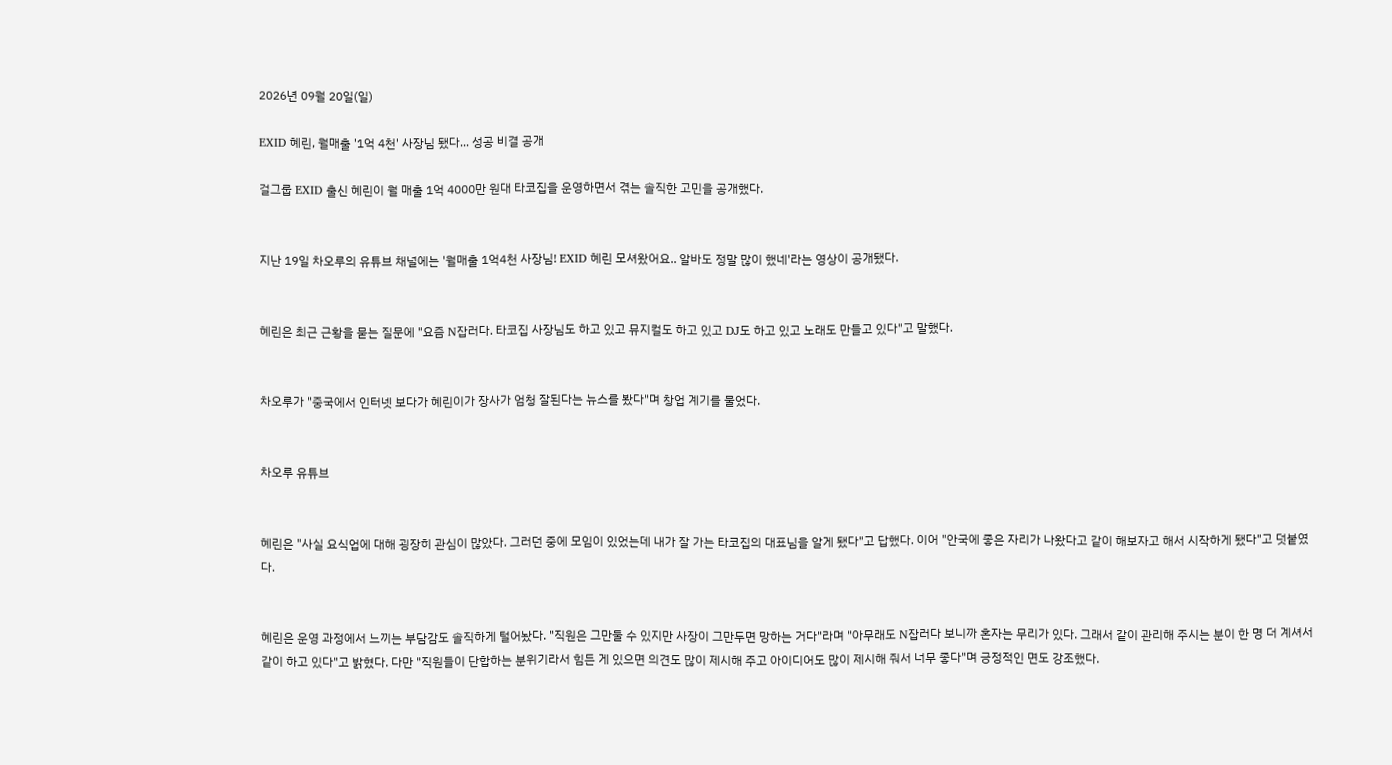2026년 09월 20일(일)

EXID 혜린, 월매출 '1억 4천' 사장님 됐다... 성공 비결 공개

걸그룹 EXID 출신 혜린이 월 매출 1억 4000만 원대 타코집을 운영하면서 겪는 솔직한 고민을 공개했다.


지난 19일 차오루의 유튜브 채널에는 '월매출 1억4천 사장님! EXID 혜린 모셔왔어요.. 알바도 정말 많이 했네'라는 영상이 공개됐다.


혜린은 최근 근황을 묻는 질문에 "요즘 N잡러다. 타코집 사장님도 하고 있고 뮤지컬도 하고 있고 DJ도 하고 있고 노래도 만들고 있다"고 말했다.


차오루가 "중국에서 인터넷 보다가 혜린이가 장사가 엄청 잘된다는 뉴스를 봤다"며 창업 계기를 물었다.


차오루 유튜브


혜린은 "사실 요식업에 대해 굉장히 관심이 많았다. 그러던 중에 모임이 있었는데 내가 잘 가는 타코집의 대표님을 알게 됐다"고 답했다. 이어 "안국에 좋은 자리가 나왔다고 같이 해보자고 해서 시작하게 됐다"고 덧붙였다.


혜린은 운영 과정에서 느끼는 부담감도 솔직하게 털어놨다. "직원은 그만둘 수 있지만 사장이 그만두면 망하는 거다"라며 "아무래도 N잡러다 보니까 혼자는 무리가 있다. 그래서 같이 관리해 주시는 분이 한 명 더 계셔서 같이 하고 있다"고 밝혔다. 다만 "직원들이 단합하는 분위기라서 힘든 게 있으면 의견도 많이 제시해 주고 아이디어도 많이 제시해 줘서 너무 좋다"며 긍정적인 면도 강조했다.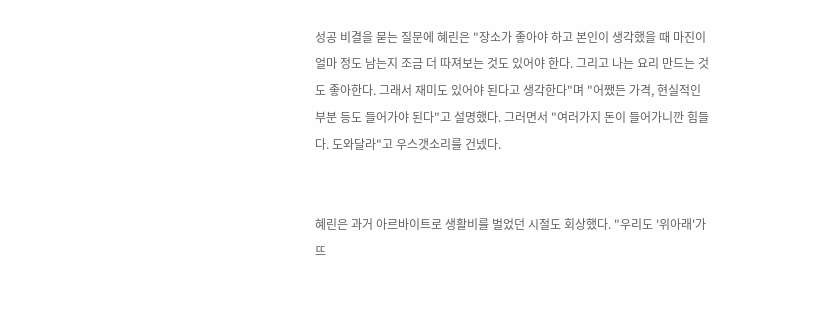성공 비결을 묻는 질문에 혜린은 "장소가 좋아야 하고 본인이 생각했을 때 마진이 얼마 정도 남는지 조금 더 따져보는 것도 있어야 한다. 그리고 나는 요리 만드는 것도 좋아한다. 그래서 재미도 있어야 된다고 생각한다"며 "어쨌든 가격, 현실적인 부분 등도 들어가야 된다"고 설명했다. 그러면서 "여러가지 돈이 들어가니깐 힘들다. 도와달라"고 우스갯소리를 건넸다.


혜린은 과거 아르바이트로 생활비를 벌었던 시절도 회상했다. "우리도 '위아래'가 뜨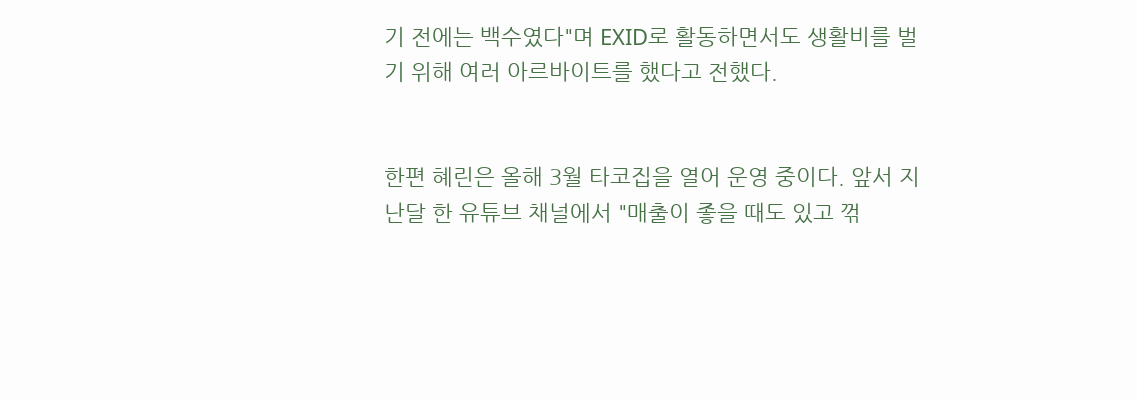기 전에는 백수였다"며 EXID로 활동하면서도 생활비를 벌기 위해 여러 아르바이트를 했다고 전했다.


한편 혜린은 올해 3월 타코집을 열어 운영 중이다. 앞서 지난달 한 유튜브 채널에서 "매출이 좋을 때도 있고 꺾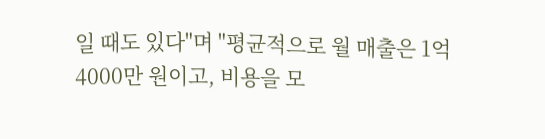일 때도 있다"며 "평균적으로 월 매출은 1억 4000만 원이고, 비용을 모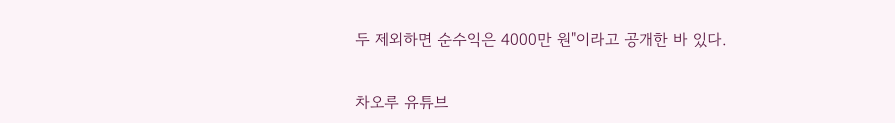두 제외하면 순수익은 4000만 원"이라고 공개한 바 있다.


차오루 유튜브